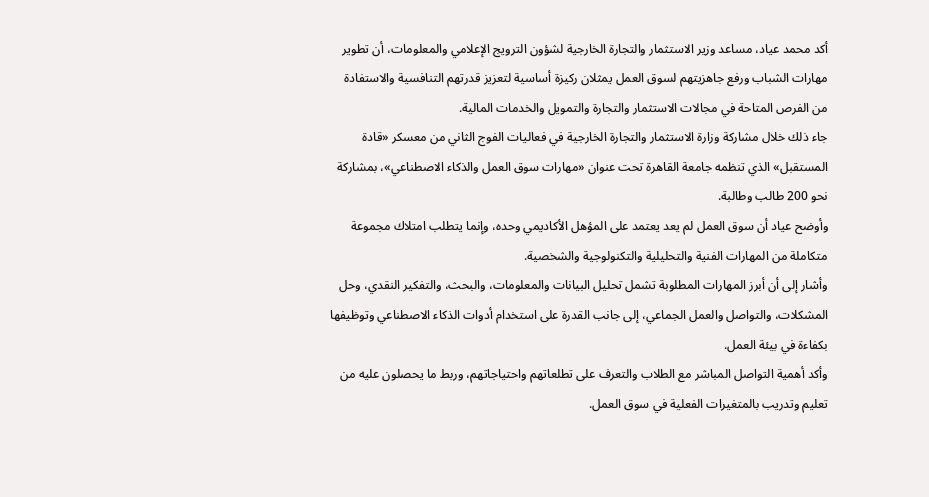أكد محمد عياد، مساعد وزير الاستثمار والتجارة الخارجية لشؤون الترويج الإعلامي والمعلومات، أن تطوير مهارات الشباب ورفع جاهزيتهم لسوق العمل يمثلان ركيزة أساسية لتعزيز قدرتهم التنافسية والاستفادة من الفرص المتاحة في مجالات الاستثمار والتجارة والتمويل والخدمات المالية.
جاء ذلك خلال مشاركة وزارة الاستثمار والتجارة الخارجية في فعاليات الفوج الثاني من معسكر «قادة المستقبل» الذي تنظمه جامعة القاهرة تحت عنوان «مهارات سوق العمل والذكاء الاصطناعي»، بمشاركة نحو 200 طالب وطالبة.
وأوضح عياد أن سوق العمل لم يعد يعتمد على المؤهل الأكاديمي وحده، وإنما يتطلب امتلاك مجموعة متكاملة من المهارات الفنية والتحليلية والتكنولوجية والشخصية.
وأشار إلى أن أبرز المهارات المطلوبة تشمل تحليل البيانات والمعلومات، والبحث، والتفكير النقدي، وحل المشكلات، والتواصل والعمل الجماعي، إلى جانب القدرة على استخدام أدوات الذكاء الاصطناعي وتوظيفها بكفاءة في بيئة العمل.
وأكد أهمية التواصل المباشر مع الطلاب والتعرف على تطلعاتهم واحتياجاتهم، وربط ما يحصلون عليه من تعليم وتدريب بالمتغيرات الفعلية في سوق العمل.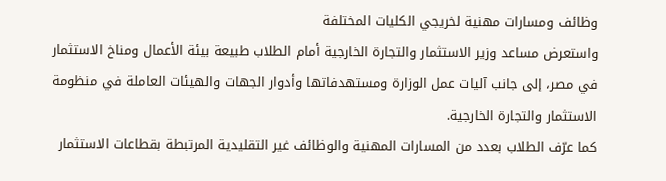وظائف ومسارات مهنية لخريجي الكليات المختلفة
واستعرض مساعد وزير الاستثمار والتجارة الخارجية أمام الطلاب طبيعة بيئة الأعمال ومناخ الاستثمار في مصر، إلى جانب آليات عمل الوزارة ومستهدفاتها وأدوار الجهات والهيئات العاملة في منظومة الاستثمار والتجارة الخارجية.
كما عرّف الطلاب بعدد من المسارات المهنية والوظائف غير التقليدية المرتبطة بقطاعات الاستثمار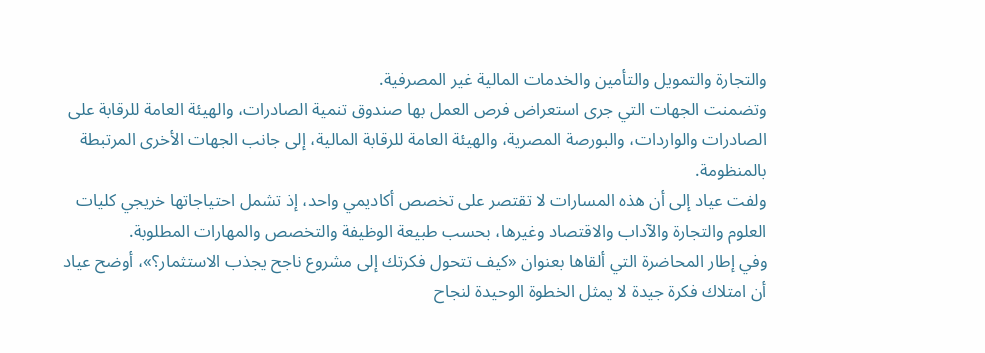والتجارة والتمويل والتأمين والخدمات المالية غير المصرفية.
وتضمنت الجهات التي جرى استعراض فرص العمل بها صندوق تنمية الصادرات، والهيئة العامة للرقابة على الصادرات والواردات، والبورصة المصرية، والهيئة العامة للرقابة المالية، إلى جانب الجهات الأخرى المرتبطة بالمنظومة.
ولفت عياد إلى أن هذه المسارات لا تقتصر على تخصص أكاديمي واحد، إذ تشمل احتياجاتها خريجي كليات العلوم والتجارة والآداب والاقتصاد وغيرها، بحسب طبيعة الوظيفة والتخصص والمهارات المطلوبة.
وفي إطار المحاضرة التي ألقاها بعنوان «كيف تتحول فكرتك إلى مشروع ناجح يجذب الاستثمار؟»، أوضح عياد أن امتلاك فكرة جيدة لا يمثل الخطوة الوحيدة لنجاح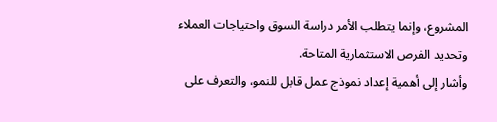المشروع، وإنما يتطلب الأمر دراسة السوق واحتياجات العملاء وتحديد الفرص الاستثمارية المتاحة.
وأشار إلى أهمية إعداد نموذج عمل قابل للنمو، والتعرف على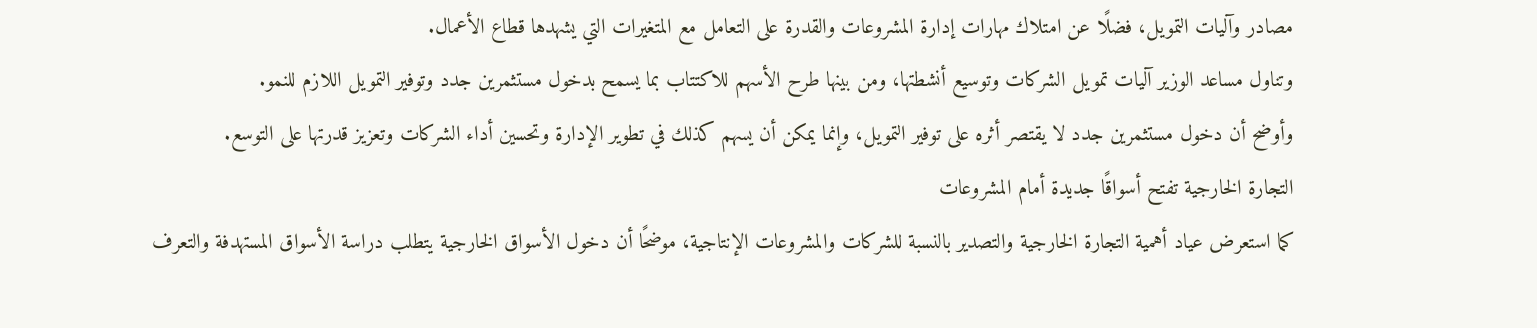مصادر وآليات التمويل، فضلًا عن امتلاك مهارات إدارة المشروعات والقدرة على التعامل مع المتغيرات التي يشهدها قطاع الأعمال.
وتناول مساعد الوزير آليات تمويل الشركات وتوسيع أنشطتها، ومن بينها طرح الأسهم للاكتتاب بما يسمح بدخول مستثمرين جدد وتوفير التمويل اللازم للنمو.
وأوضح أن دخول مستثمرين جدد لا يقتصر أثره على توفير التمويل، وإنما يمكن أن يسهم كذلك في تطوير الإدارة وتحسين أداء الشركات وتعزيز قدرتها على التوسع.
التجارة الخارجية تفتح أسواقًا جديدة أمام المشروعات
كما استعرض عياد أهمية التجارة الخارجية والتصدير بالنسبة للشركات والمشروعات الإنتاجية، موضحًا أن دخول الأسواق الخارجية يتطلب دراسة الأسواق المستهدفة والتعرف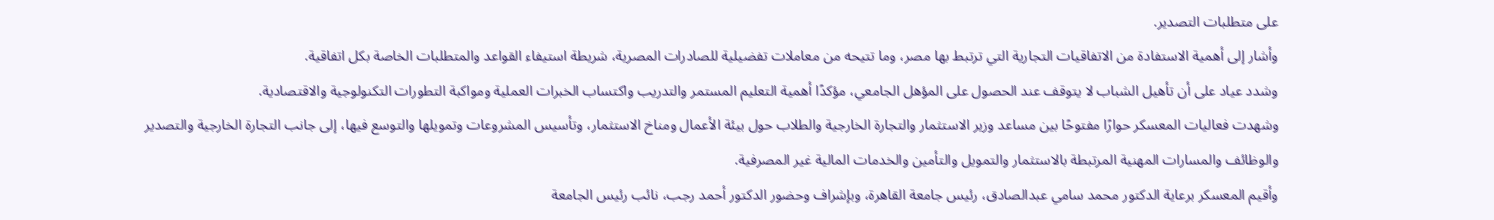على متطلبات التصدير.
وأشار إلى أهمية الاستفادة من الاتفاقيات التجارية التي ترتبط بها مصر، وما تتيحه من معاملات تفضيلية للصادرات المصرية، شريطة استيفاء القواعد والمتطلبات الخاصة بكل اتفاقية.
وشدد عياد على أن تأهيل الشباب لا يتوقف عند الحصول على المؤهل الجامعي، مؤكدًا أهمية التعليم المستمر والتدريب واكتساب الخبرات العملية ومواكبة التطورات التكنولوجية والاقتصادية.
وشهدت فعاليات المعسكر حوارًا مفتوحًا بين مساعد وزير الاستثمار والتجارة الخارجية والطلاب حول بيئة الأعمال ومناخ الاستثمار، وتأسيس المشروعات وتمويلها والتوسع فيها، إلى جانب التجارة الخارجية والتصدير والوظائف والمسارات المهنية المرتبطة بالاستثمار والتمويل والتأمين والخدمات المالية غير المصرفية.
وأقيم المعسكر برعاية الدكتور محمد سامي عبدالصادق، رئيس جامعة القاهرة، وبإشراف وحضور الدكتور أحمد رجب، نائب رئيس الجامعة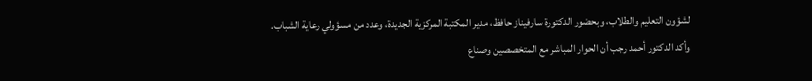لشؤون التعليم والطلاب، وبحضور الدكتورة سارفيناز حافظ، مدير المكتبة المركزية الجديدة، وعدد من مسؤولي رعاية الشباب.
وأكد الدكتور أحمد رجب أن الحوار المباشر مع المتخصصين وصناع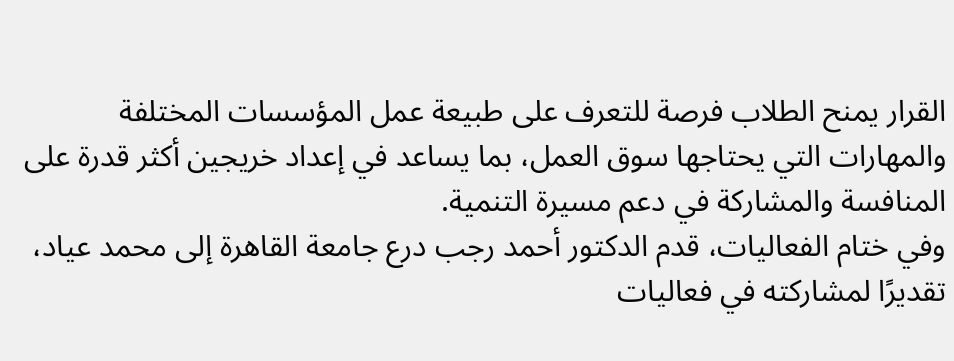القرار يمنح الطلاب فرصة للتعرف على طبيعة عمل المؤسسات المختلفة والمهارات التي يحتاجها سوق العمل، بما يساعد في إعداد خريجين أكثر قدرة على المنافسة والمشاركة في دعم مسيرة التنمية.
وفي ختام الفعاليات، قدم الدكتور أحمد رجب درع جامعة القاهرة إلى محمد عياد، تقديرًا لمشاركته في فعاليات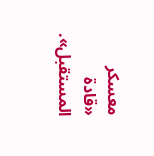معسكر «قادة المستقبل».